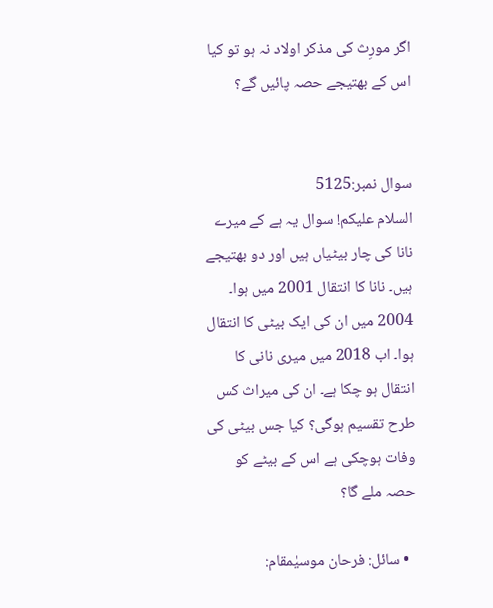اگر مورِث کی مذکر اولاد نہ ہو تو کیا اس کے بھتیجے حصہ پائیں گے؟


سوال نمبر:5125
السلام عليكم! سوال یہ ہے کے میرے نانا کی چار بیٹیاں ہیں اور دو بھتیجے ہیں۔ نانا کا انتقال 2001 میں ہوا۔ 2004 میں ان کی ایک بیٹی کا انتقال ہوا۔ اب 2018 میں میری نانی کا انتقال ہو چکا ہے۔ ان کی میراث کس طرح تقسیم ہوگی؟ کیا جس بیٹی کی وفات ہوچکی ہے اس کے بیٹے کو حصہ ملے گا؟

  • سائل: فرحان موسیٰمقام: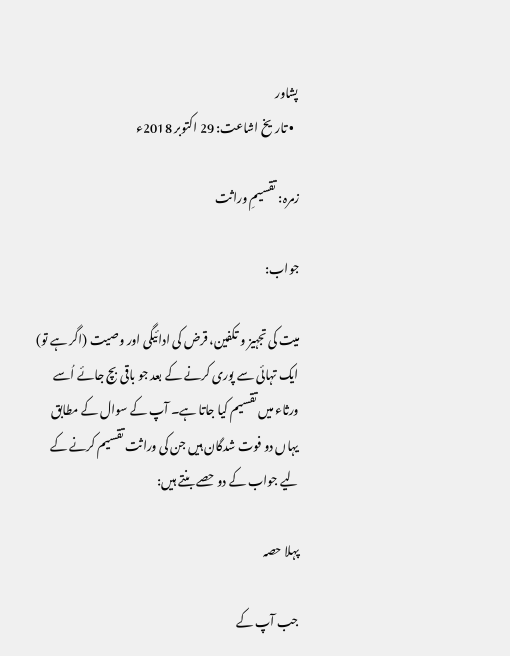پشاور
  • تاریخ اشاعت: 29 اکتوبر 2018ء

زمرہ: تقسیمِ وراثت

جواب:

میت کی تجہیز و تکفین، قرض کی ادائیگی اور وصیت (اگر ہے تو) ایک تہائی سے پوری کرنے کے بعد جو باقی بچ جائے اُسے ورثاء میں تقسیم کیا جاتا ہے۔ آپ کے سوال کے مطابق یہاں دو فوت شدگان ہیں جن کی وراثت تقسیم کرنے کے لیے جواب کے دو حصے بنتے ہیں:

پہلا حصہ

جب آپ کے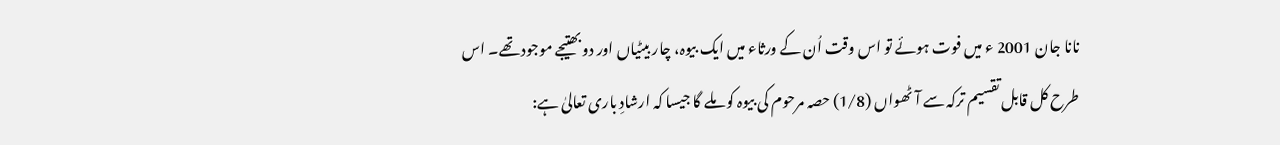نانا جان 2001 ء میں فوت ہوئے تو اس وقت اُن کے ورثاء میں ایک بیوہ، چار بیٹیاں اور دو بھتیجے موجود تھے۔ اس طرح کل قابل تقسیم ترکہ سے آٹھواں (1/8) حصہ مرحوم کی بیوہ کو ملے گا جیسا کہ ارشادِ باری تعالیٰ ہے: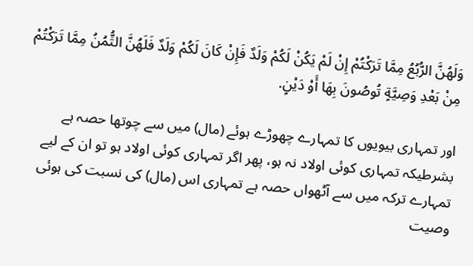وَلَهُنَّ الرُّبُعُ مِمَّا تَرَكْتُمْ إِنْ لَمْ يَكُنْ لَكُمْ وَلَدٌ فَإِنْ كَانَ لَكُمْ وَلَدٌ فَلَهُنَّ الثُّمُنُ مِمَّا تَرَكْتُمْ مِنْ بَعْدِ وَصِيَّةٍ تُوصُونَ بِهَا أَوْ دَيْنٍ.

اور تمہاری بیویوں کا تمہارے چھوڑے ہوئے (مال) میں سے چوتھا حصہ ہے بشرطیکہ تمہاری کوئی اولاد نہ ہو، پھر اگر تمہاری کوئی اولاد ہو تو ان کے لیے تمہارے ترکہ میں سے آٹھواں حصہ ہے تمہاری اس (مال) کی نسبت کی ہوئی وصیت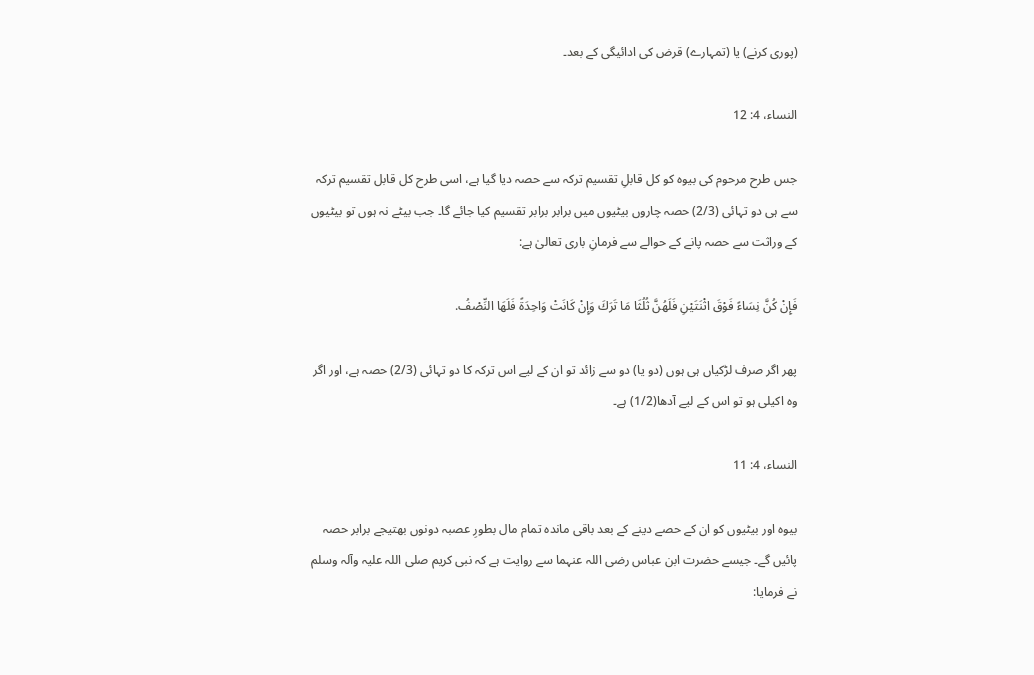(پوری کرنے) یا (تمہارے) قرض کی ادائیگی کے بعد۔

النساء، 4: 12

جس طرح مرحوم کی بیوہ کو کل قابلِ تقسیم ترکہ سے حصہ دیا گیا ہے، اسی طرح کل قابل تقسیم ترکہ سے ہی دو تہائی (2/3) حصہ چاروں بیٹیوں میں برابر برابر تقسیم کیا جائے گا۔ جب بیٹے نہ ہوں تو بیٹیوں کے وراثت سے حصہ پانے کے حوالے سے فرمانِ باری تعالیٰ ہے:

فَإِنْ كُنَّ نِسَاءً فَوْقَ اثْنَتَيْنِ فَلَهُنَّ ثُلُثَا مَا تَرَكَ وَإِنْ كَانَتْ وَاحِدَةً فَلَهَا النِّصْفُ.

پھر اگر صرف لڑکیاں ہی ہوں (دو یا) دو سے زائد تو ان کے لیے اس ترکہ کا دو تہائی (2/3) حصہ ہے، اور اگر وہ اکیلی ہو تو اس کے لیے آدھا(1/2) ہے۔

النساء، 4: 11

بیوہ اور بیٹیوں کو ان کے حصے دینے کے بعد باقی ماندہ تمام مال بطورِ عصبہ دونوں بھتیجے برابر حصہ پائیں گے۔ جیسے حضرت ابن عباس رضی اللہ عنہما سے روایت ہے کہ نبی کریم صلی اللہ علیہ وآلہ وسلم نے فرمایا: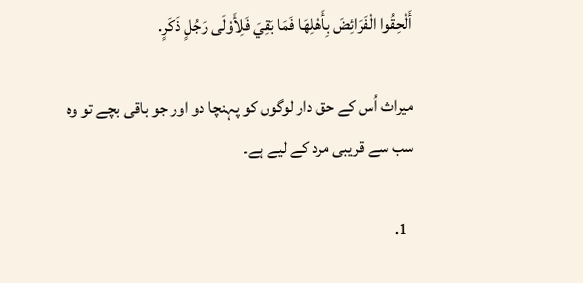أَلْحِقُوا الْفَرَائِضَ بِأَهْلِهَا فَمَا بَقِيَ فَلِأَوْلَى رَجُلٍ ذَكَرٍ.

میراث اُس کے حق دار لوگوں کو پہنچا دو اور جو باقی بچے تو وہ سب سے قریبی مرد کے لیے ہے۔

  1.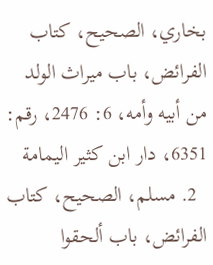بخاري، الصحيح، كتاب الفرائض، باب ميراث الولد من أبيه وأمه، 6: 2476، رقم: 6351، دار ابن كثير اليمامة
  2. مسلم، الصحيح، كتاب الفرائض، باب ألحقوا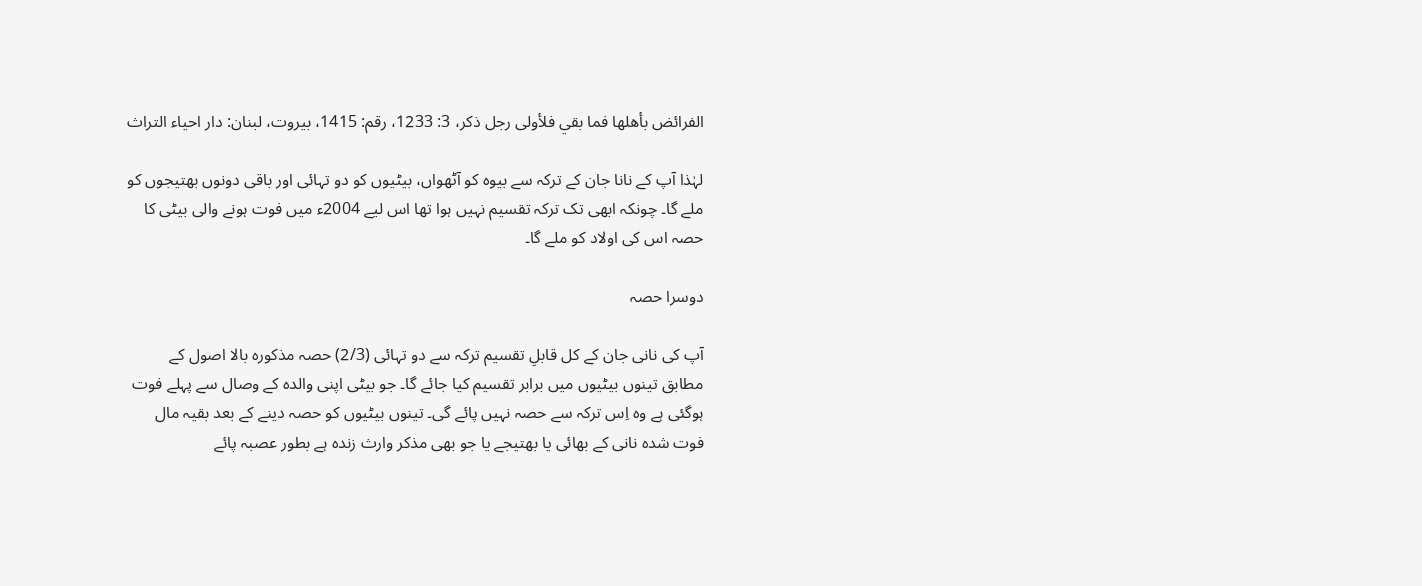الفرائض بأهلها فما بقي فلأولى رجل ذكر، 3: 1233، رقم: 1415، بیروت، لبنان: دار احیاء التراث

لہٰذا آپ کے نانا جان کے ترکہ سے بیوہ کو آٹھواں، بیٹیوں کو دو تہائی اور باقی دونوں بھتیجوں کو ملے گا۔ چونکہ ابھی تک ترکہ تقسیم نہیں ہوا تھا اس لیے 2004ء میں فوت ہونے والی بیٹی کا حصہ اس کی اولاد کو ملے گا۔

دوسرا حصہ

آپ کی نانی جان کے کل قابلِ تقسیم ترکہ سے دو تہائی (2/3) حصہ مذکورہ بالا اصول کے مطابق تینوں بیٹیوں میں برابر تقسیم کیا جائے گا۔ جو بیٹی اپنی والدہ کے وصال سے پہلے فوت ہوگئی ہے وہ اِس ترکہ سے حصہ نہیں پائے گی۔ تینوں بیٹیوں کو حصہ دینے کے بعد بقیہ مال فوت شدہ نانی کے بھائی یا بھتیجے یا جو بھی مذکر وارث زندہ ہے بطور عصبہ پائے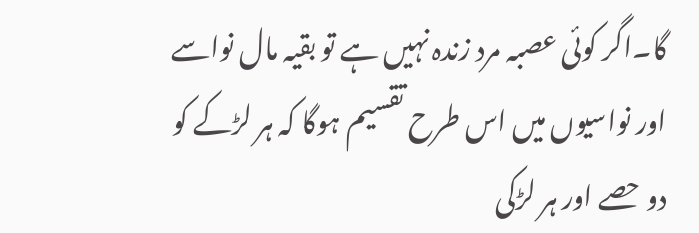گا۔اگر کوئی عصبہ مرد زندہ نہیں ہے تو بقیہ مال نواسے اور نواسیوں میں اس طرح تقسیم ہوگا کہ ہر لڑکے کو دو حصے اور ہر لڑکی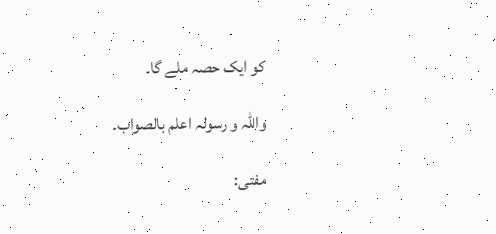کو ایک حصہ ملے گا۔

واللہ و رسولہ اعلم بالصواب۔

مفتی: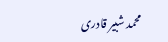محمد شبیر قادری